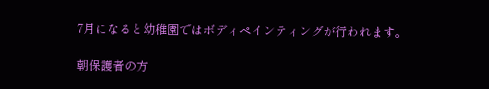7月になると幼稚園ではボディペインティングが行われます。

朝保護者の方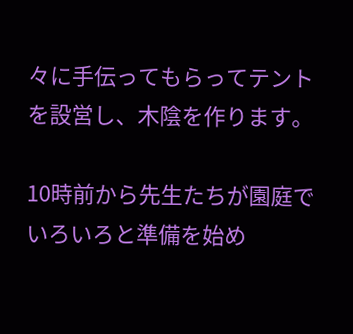々に手伝ってもらってテントを設営し、木陰を作ります。

10時前から先生たちが園庭でいろいろと準備を始め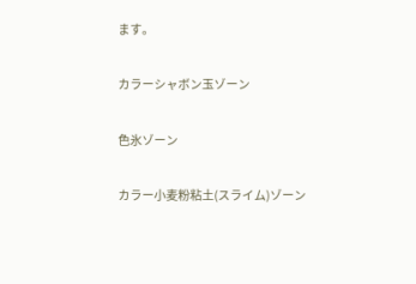ます。

カラーシャボン玉ゾーン

色氷ゾーン

カラー小麦粉粘土(スライム)ゾーン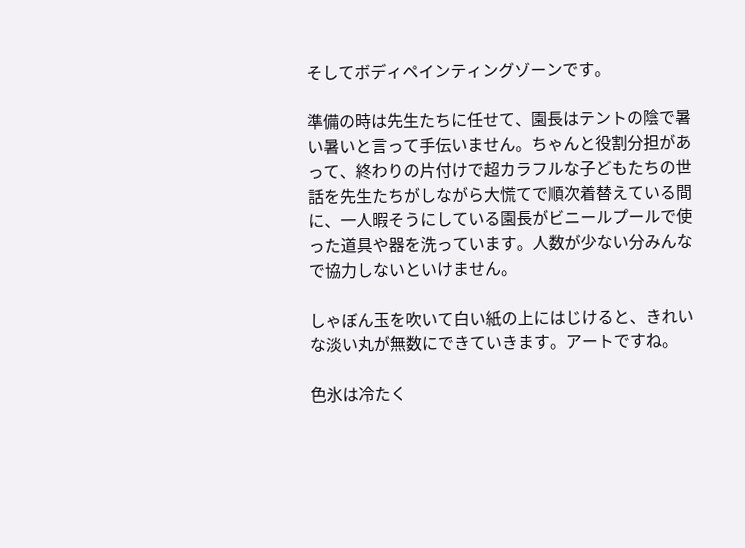そしてボディペインティングゾーンです。

準備の時は先生たちに任せて、園長はテントの陰で暑い暑いと言って手伝いません。ちゃんと役割分担があって、終わりの片付けで超カラフルな子どもたちの世話を先生たちがしながら大慌てで順次着替えている間に、一人暇そうにしている園長がビニールプールで使った道具や器を洗っています。人数が少ない分みんなで協力しないといけません。

しゃぼん玉を吹いて白い紙の上にはじけると、きれいな淡い丸が無数にできていきます。アートですね。

色氷は冷たく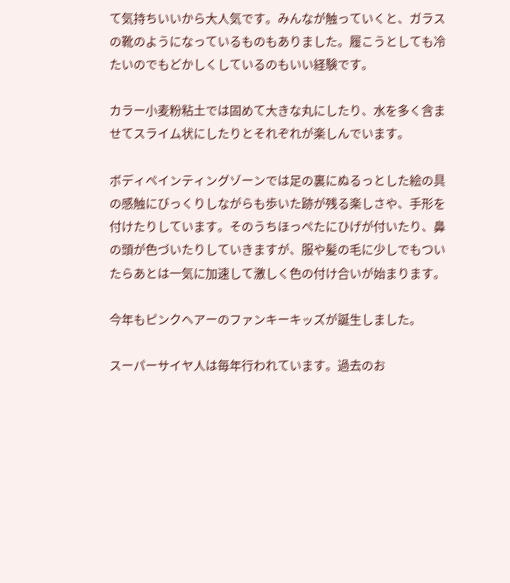て気持ちいいから大人気です。みんなが触っていくと、ガラスの靴のようになっているものもありました。履こうとしても冷たいのでもどかしくしているのもいい経験です。

カラー小麦粉粘土では固めて大きな丸にしたり、水を多く含ませてスライム状にしたりとそれぞれが楽しんでいます。

ボディペインティングゾーンでは足の裏にぬるっとした絵の具の感触にびっくりしながらも歩いた跡が残る楽しさや、手形を付けたりしています。そのうちほっぺたにひげが付いたり、鼻の頭が色づいたりしていきますが、服や髪の毛に少しでもついたらあとは一気に加速して激しく色の付け合いが始まります。

今年もピンクヘアーのファンキーキッズが誕生しました。

スーパーサイヤ人は毎年行われています。過去のお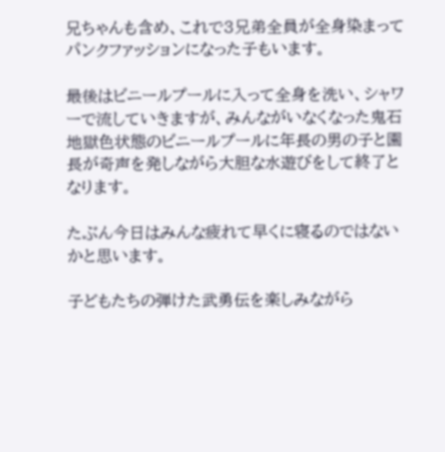兄ちゃんも含め、これで3兄弟全員が全身染まってパンクファッションになった子もいます。

最後はビニールプールに入って全身を洗い、シャワーで流していきますが、みんながいなくなった鬼石地獄色状態のビニールプールに年長の男の子と園長が奇声を発しながら大胆な水遊びをして終了となります。

たぶん今日はみんな疲れて早くに寝るのではないかと思います。

子どもたちの弾けた武勇伝を楽しみながら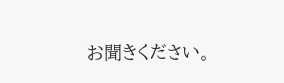お聞きください。